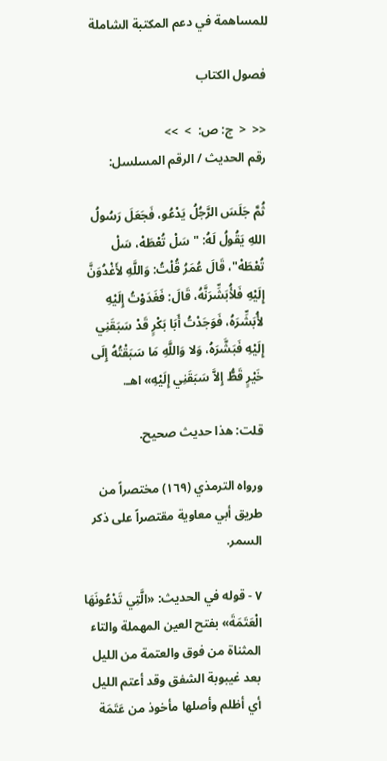للمساهمة في دعم المكتبة الشاملة

فصول الكتاب

<<  <  ج: ص:  >  >>
رقم الحديث / الرقم المسلسل:

ثُمَّ جَلَسَ الرَّجُلُ يَدْعُو، فَجَعَلَ رَسُولُ اللهِ يَقُولُ لَهُ: "سَلْ تُعْطَهْ، سَلْ تُعْطَهْ"، قَالَ عُمَرُ قُلْتُ: وَاللَّهِ لأَغْدُوَنَّ إِلَيْهِ فَلأُبَشِّرَنَّهُ، قَالَ: فَغَدَوْتُ إِلَيْهِ لأُبَشِّرَهُ، فَوَجَدْتُ أَبَا بَكْرٍ قَدْ سَبَقَنِي إِلَيْهِ فَبَشَّرَهُ، وَلا وَاللَّهِ مَا سَبَقْتُهُ إِلَى خَيْرٍ قَطُّ إِلاَّ سَبَقَنِي إِلَيْهِ» اهـ.

قلت: هذا حديث صحيح.

ورواه الترمذي (١٦٩) مختصراً من طريق أبي معاوية مقتصراً على ذكر السمر.

٧ - قوله في الحديث: «الَّتِي تَدْعُونَهَا الْعَتَمَةَ» بفتح العين المهملة والتاء المثناة من فوق والعتمة من الليل بعد غيبوبة الشفق وقد أعتم الليل أي أظلم وأصلها مأخوذ من عَتَمَة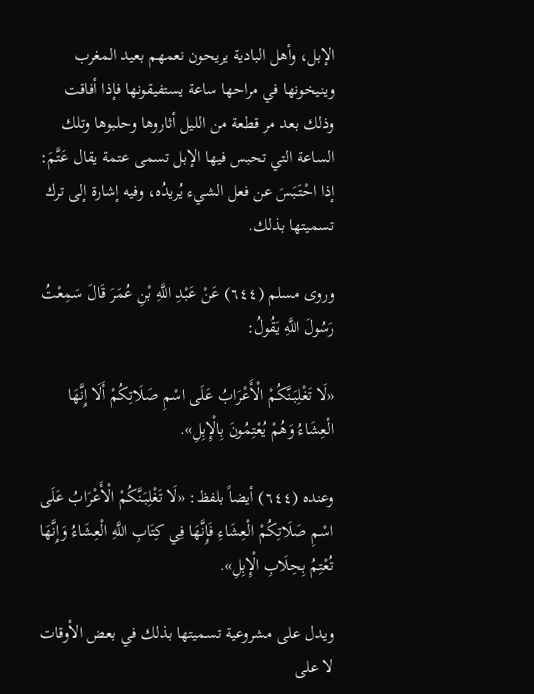الإبل، وأهل البادية يريحون نعمهم بعيد المغرب وينيخونها في مراحها ساعة يستفيقونها فإذا أفاقت وذلك بعد مر قطعة من الليل أثاروها وحلبوها وتلك الساعة التي تحبس فيها الإبل تسمى عتمة يقال عَتَّمَ: إذا احْتَبَسَ عن فعل الشيء يُريدُه، وفيه إشارة إلى ترك تسميتها بذلك.

وروى مسلم (٦٤٤) عَنْ عَبْدِ اللَّهِ بْنِ عُمَرَ قَالَ سَمِعْتُ رَسُولَ اللَّهِ يَقُولُ:

«لَا تَغْلِبَنَّكُمْ الْأَعْرَابُ عَلَى اسْمِ صَلَاتِكُمْ أَلَا إِنَّهَا الْعِشَاءُ وَهُمْ يُعْتِمُونَ بِالْإِبِلِ».

وعنده (٦٤٤) أيضاً بلفظ: «لَا تَغْلِبَنَّكُمْ الْأَعْرَابُ عَلَى اسْمِ صَلَاتِكُمْ الْعِشَاءِ فَإِنَّهَا فِي كِتَابِ اللَّهِ الْعِشَاءُ وَإِنَّهَا تُعْتِمُ بِحِلَابِ الْإِبِلِ».

ويدل على مشروعية تسميتها بذلك في بعض الأوقات لا على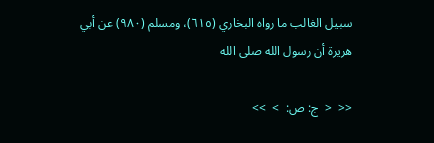سبيل الغالب ما رواه البخاري (٦١٥)، ومسلم (٩٨٠) عن أبي هريرة أن رسول الله صلى الله

<<  <  ج: ص:  >  >>